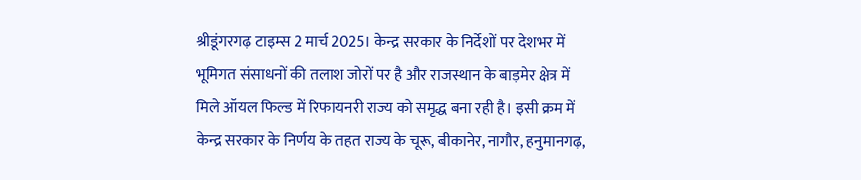श्रीडूंगरगढ़ टाइम्स 2 मार्च 2025। केन्द्र सरकार के निर्देशों पर देशभर में भूमिगत संसाधनों की तलाश जोरों पर है और राजस्थान के बाड़मेर क्षेत्र में मिले ऑयल फिल्ड में रिफायनरी राज्य को समृद्ध बना रही है। इसी क्रम में केन्द्र सरकार के निर्णय के तहत राज्य के चूरू, बीकानेर, नागौर, हनुमानगढ़,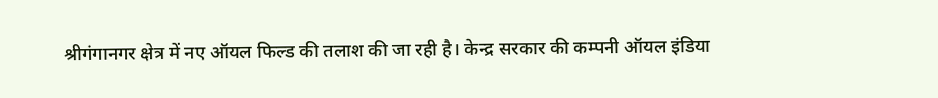श्रीगंगानगर क्षेत्र में नए ऑयल फिल्ड की तलाश की जा रही है। केन्द्र सरकार की कम्पनी ऑयल इंडिया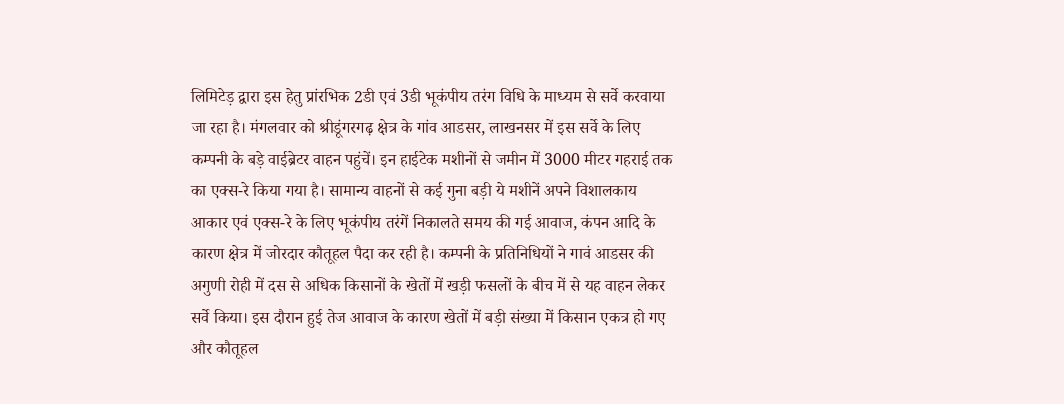लिमिटेड़ द्वारा इस हेतु प्रांरभिक 2डी एवं 3डी भूकंपीय तरंग विधि के माध्यम से सर्वे करवाया जा रहा है। मंगलवार को श्रीडूंगरगढ़ क्षेत्र के गांव आडसर, लाखनसर में इस सर्वे के लिए कम्पनी के बड़े वाईब्रेटर वाहन पहुंचें। इन हाईटेक मशीनों से जमीन में 3000 मीटर गहराई तक का एक्स-रे किया गया है। सामान्य वाहनों से कई गुना बड़ी ये मशीनें अपने विशालकाय आकार एवं एक्स-रे के लिए भूकंपीय तरंगें निकालते समय की गई आवाज, कंपन आदि के कारण क्षेत्र में जोरदार कौतूहल पैदा कर रही है। कम्पनी के प्रतिनिधियों ने गावं आडसर की अगुणी रोही में दस से अधिक किसानों के खेतों में खड़ी फसलों के बीच में से यह वाहन लेकर सर्वे किया। इस दौरान हुई तेज आवाज के कारण खेतों में बड़ी संख्या में किसान एकत्र हो गए और कौतूहल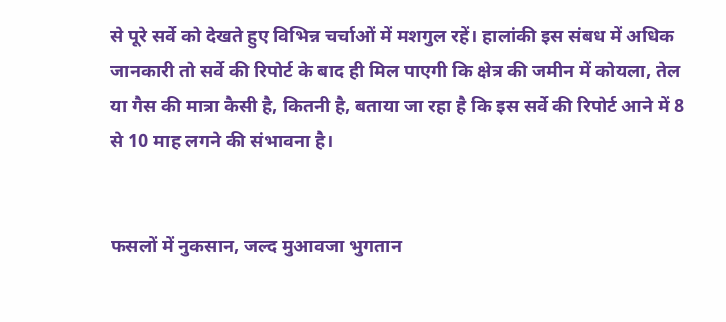से पूरे सर्वे को देखते हुए विभिन्न चर्चाओं में मशगुल रहें। हालांकी इस संबध में अधिक जानकारी तो सर्वे की रिपोर्ट के बाद ही मिल पाएगी कि क्षेत्र की जमीन में कोयला, तेल या गैस की मात्रा कैसी है, कितनी है, बताया जा रहा है कि इस सर्वे की रिपोर्ट आने में 8 से 10 माह लगने की संभावना है।


फसलों में नुकसान, जल्द मुआवजा भुगतान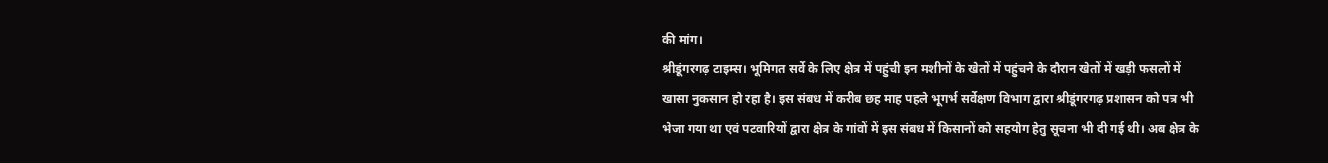की मांग।
श्रीडूंगरगढ़ टाइम्स। भूमिगत सर्वे के लिए क्षेत्र में पहुंची इन मशीनों के खेतों में पहुंचने के दौरान खेतों में खड़ी फसलों में खासा नुकसान हो रहा है। इस संबध में करीब छह माह पहले भूगर्भ सर्वेक्षण विभाग द्वारा श्रीडूंगरगढ़ प्रशासन को पत्र भी भेजा गया था एवं पटवारियों द्वारा क्षेत्र के गांवों में इस संबध में किसानों को सहयोग हेतु सूचना भी दी गई थी। अब क्षेत्र के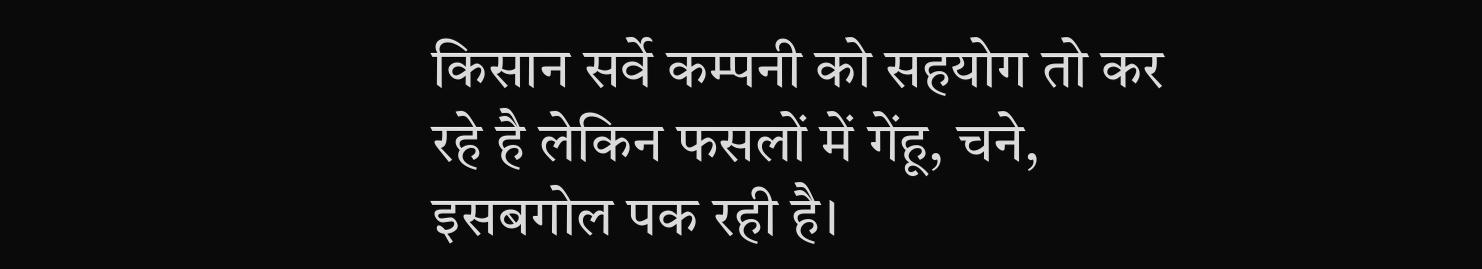किसान सर्वे कम्पनी को सहयोग तो कर रहे है लेकिन फसलों में गेंहू, चने, इसबगोल पक रही है।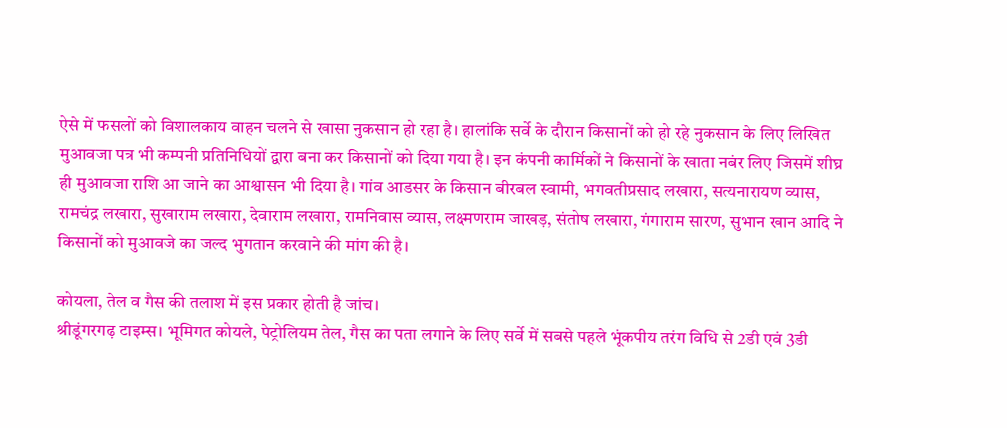ऐसे में फसलों को विशालकाय वाहन चलने से खासा नुकसान हो रहा है। हालांकि सर्वे के दौरान किसानों को हो रहे नुकसान के लिए लिखित मुआवजा पत्र भी कम्पनी प्रतिनिधियों द्वारा बना कर किसानों को दिया गया है। इन कंपनी कार्मिकों ने किसानों के खाता नबंर लिए जिसमें शीघ्र ही मुआवजा राशि आ जाने का आश्वासन भी दिया है। गांव आडसर के किसान बीरबल स्वामी, भगवतीप्रसाद लखारा, सत्यनारायण व्यास, रामचंद्र लखारा, सुखाराम लखारा, देवाराम लखारा, रामनिवास व्यास, लक्ष्मणराम जाखड़, संतोष लखारा, गंगाराम सारण, सुभान खान आदि ने किसानों को मुआवजे का जल्द भुगतान करवाने की मांग की है।

कोयला, तेल व गैस की तलाश में इस प्रकार होती है जांच।
श्रीडूंगरगढ़ टाइम्स। भूमिगत कोयले, पेट्रोलियम तेल, गैस का पता लगाने के लिए सर्वे में सबसे पहले भूंकपीय तरंग विधि से 2डी एवं 3डी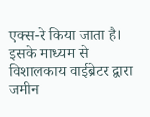एक्स-रे किया जाता है। इसके माध्यम से विशालकाय वाईब्रेटर द्वारा जमीन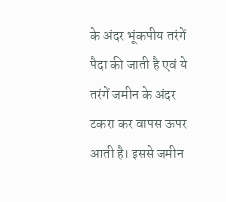के अंदर भूंकपीय तरंगें पैदा की जाती है एवं ये तरंगें जमीन के अंदर टकरा कर वापस ऊपर आती है। इससे जमीन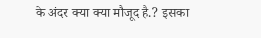के अंदर क्या क्या मौजूद है.? इसका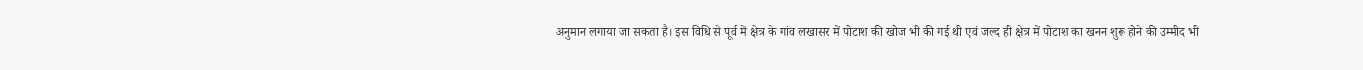अनुमान लगाया जा सकता है। इस विधि से पूर्व में क्षेत्र के गांव लखासर में पोटाश की खोज भी की गई थी एवं जल्द ही क्षेत्र में पोटाश का खनन शुरू होने की उम्मीद भी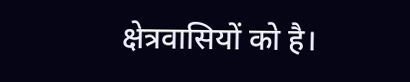क्षेत्रवासियों को है।